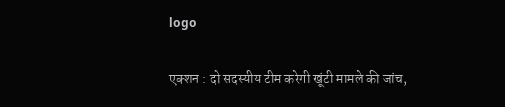logo

एक्शन : दो सदस्यीय टीम करेगी खूंटी मामले की जांच,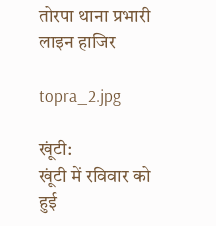तोरपा थाना प्रभारी लाइन हाजिर

topra_2.jpg

खूंटी:
खूंटी में रविवार को हुई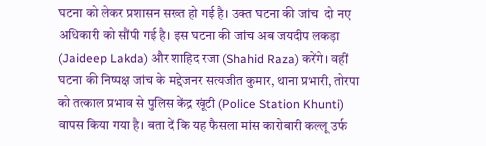घटना को लेकर प्रशासन सख्त हो गई है। उक्त घटना की जांच  दो नए अधिकारी को सौंपी गई है। इस घटना की जांच अब जयदीप लकड़ा (Jaideep Lakda) और शाहिद रजा (Shahid Raza) करेंगे। वहीं घटना की निष्पक्ष जांच के मद्देजनर सत्यजीत कुमार, थाना प्रभारी, तोरपा को तत्काल प्रभाव से पुलिस केंद्र खूंटी (Police Station Khunti) वापस किया गया है। बता दें कि यह फैसला मांस कारोबारी कल्लू उर्फ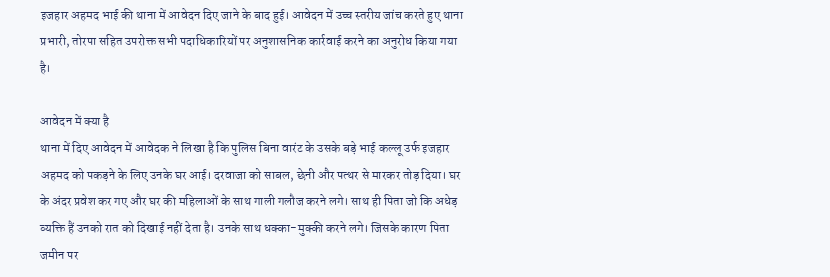इजहार अहमद भाई की थाना में आवेदन दिए जाने के बाद हुई। आवेदन में उच्च स्तरीय जांच करते हुए थाना प्रभारी, तोरपा सहित उपरोक्त सभी पदाधिकारियों पर अनुशासनिक कार्रवाई करने का अनुरोध किया गया है।

आवेदन में क्या है
थाना में दिए आवेदन में आवेदक ने लिखा है कि पुलिस बिना वारंट के उसके बड़े भाई कल्लू उर्फ इजहार अहमद को पकड़ने के लिए उनके घर आई। दरवाजा को साबल, छेनी और पत्थर से मारकर तोड़ दिया। घर के अंदर प्रवेश कर गए और घर की महिलाओं के साथ गाली गलौज करने लगे। साथ ही पिता जो कि अधेड़ व्यक्ति हैं उनको रात को दिखाई नहीं देता है। उनके साथ धक्का-मुक्की करने लगे। जिसके कारण पिता जमीन पर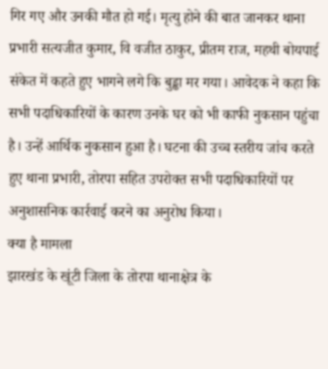गिर गए और उनकी मौत हो गई। मृत्यु होने की बात जानकर थाना प्रभारी सत्यजीत कुमार, वि वजीत ठाकुर, प्रीतम राज, महथी बोयपाई संकेत में कहते हुए भागने लगे कि बुड्ढा मर गया। आवेदक ने कहा कि सभी पदाधिकारियों के कारण उनके घर को भी काफी नुकसान पहुंचा है। उन्हें आर्थिक नुकसान हुआ है। घटना की उच्च स्तरीय जांच करते हुए थाना प्रभारी, तोरपा सहित उपरोक्त सभी पदाधिकारियों पर अनुशासनिक कार्रवाई करने का अनुरोध किया।
क्या है मामला
झारखंड के खूंटी जिला के तोरपा थानाक्षेत्र के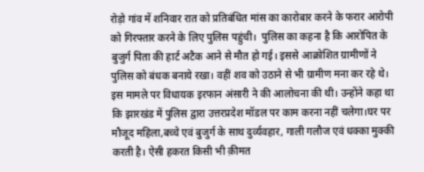रोड़ो गांव में शनिवार रात को प्रतिबंधित मांस का कारोबार करने के फरार आरोपी को गिरफ्तार करने के लिए पुलिस पहुंची।  पुलिस का कहना है कि आरोपित के बुजुर्ग पिता की हार्ट अटैक आने से मौत हो गई। इससे आक्रोशित ग्रामीणों ने पुलिस को बंधक बनाये रखा। वहीं शव को उठाने से भी ग्रामीण मना कर रहे थे। इस मामले पर विधायक इरफान अंसारी ने की आलोचना की थी। उन्होंने कहा था कि झारखंड में पुलिस द्वारा उत्तरप्रदेश मॉडल पर काम करना नहीं चलेगा।घर पर मौजूद महिला,बच्चे एवं बुजुर्ग के साथ दुर्व्यवहार, गाली गलौज एवं धक्का मुक्की करती है। ऐसी हकरत किसी भी क़ीमत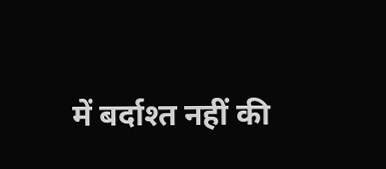में बर्दाश्त नहीं की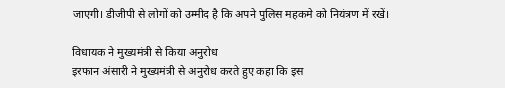जाएगी। डीजीपी से लोगों को उम्मीद है कि अपने पुलिस महकमे को नियंत्रण में रखें।

विधायक ने मुख्यमंत्री से किया अनुरोध
इरफान अंसारी ने मुख्यमंत्री से अनुरोध करते हुए कहा कि इस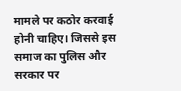मामले पर कठोर करवाई होनी चाहिए। जिससे इस समाज का पुलिस और सरकार पर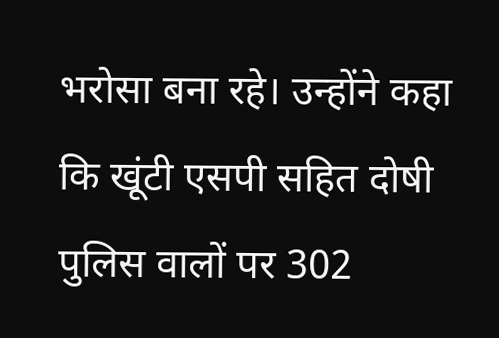भरोसा बना रहे। उन्होंने कहा कि खूंटी एसपी सहित दोषी पुलिस वालों पर 302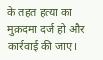के तहत हत्या का मुक़दमा दर्ज हो और कार्रवाई की जाए।